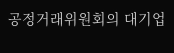공정거래위원회의 대기업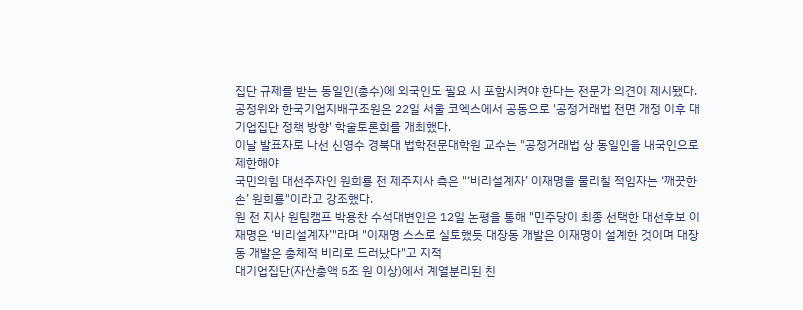집단 규제를 받는 동일인(총수)에 외국인도 필요 시 포함시켜야 한다는 전문가 의견이 제시됐다.
공정위와 한국기업지배구조원은 22일 서울 코엑스에서 공동으로 '공정거래법 전면 개정 이후 대기업집단 정책 방향' 학술토론회를 개최했다.
이날 발표자로 나선 신영수 경북대 법학전문대학원 교수는 "공정거래법 상 동일인을 내국인으로 제한해야
국민의힘 대선주자인 원희룡 전 제주지사 측은 "‘비리설계자’ 이재명을 물리칠 적임자는 ‘깨끗한손’ 원희룡"이라고 강조했다.
원 전 지사 원팀캠프 박용찬 수석대변인은 12일 논평을 통해 "민주당이 최종 선택한 대선후보 이재명은 ‘비리설계자’"라며 "이재명 스스로 실토했듯 대장동 개발은 이재명이 설계한 것이며 대장동 개발은 총체적 비리로 드러났다"고 지적
대기업집단(자산총액 5조 원 이상)에서 계열분리된 친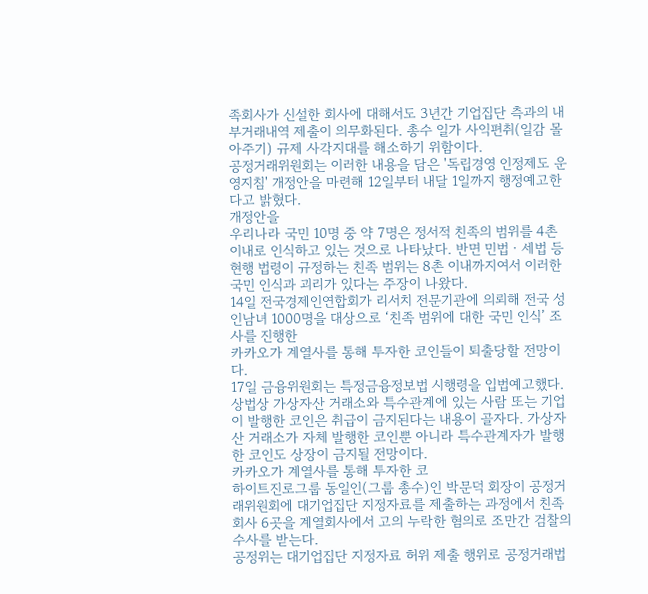족회사가 신설한 회사에 대해서도 3년간 기업집단 측과의 내부거래내역 제출이 의무화된다. 총수 일가 사익편취(일감 몰아주기) 규제 사각지대를 해소하기 위함이다.
공정거래위원회는 이러한 내용을 담은 '독립경영 인정제도 운영지침' 개정안을 마련해 12일부터 내달 1일까지 행정예고한다고 밝혔다.
개정안을
우리나라 국민 10명 중 약 7명은 정서적 친족의 범위를 4촌 이내로 인식하고 있는 것으로 나타났다. 반면 민법ㆍ세법 등 현행 법령이 규정하는 친족 범위는 8촌 이내까지여서 이러한 국민 인식과 괴리가 있다는 주장이 나왔다.
14일 전국경제인연합회가 리서치 전문기관에 의뢰해 전국 성인남녀 1000명을 대상으로 ‘친족 범위에 대한 국민 인식’ 조사를 진행한
카카오가 계열사를 통해 투자한 코인들이 퇴출당할 전망이다.
17일 금융위원회는 특정금융정보법 시행령을 입법예고했다. 상법상 가상자산 거래소와 특수관계에 있는 사람 또는 기업이 발행한 코인은 취급이 금지된다는 내용이 골자다. 가상자산 거래소가 자체 발행한 코인뿐 아니라 특수관계자가 발행한 코인도 상장이 금지될 전망이다.
카카오가 계열사를 통해 투자한 코
하이트진로그룹 동일인(그룹 총수)인 박문덕 회장이 공정거래위원회에 대기업집단 지정자료를 제출하는 과정에서 친족 회사 6곳을 계열회사에서 고의 누락한 혐의로 조만간 검찰의 수사를 받는다.
공정위는 대기업집단 지정자료 허위 제출 행위로 공정거래법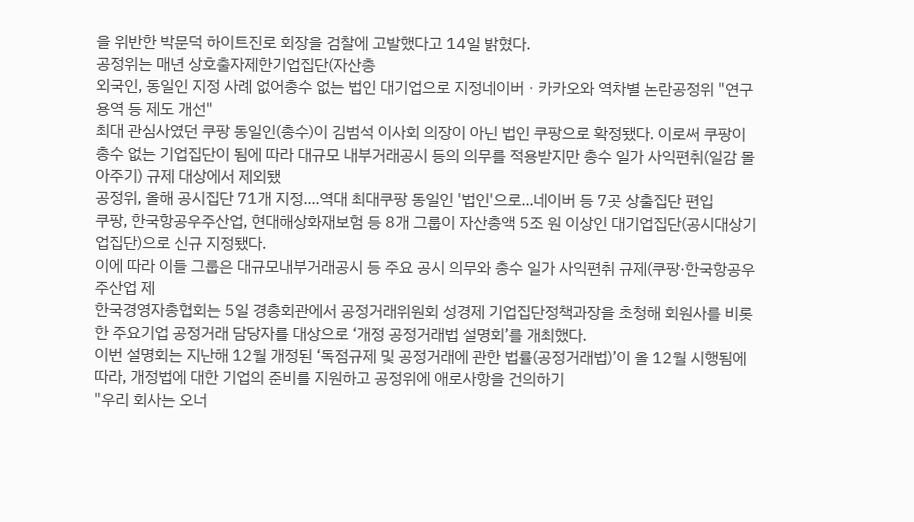을 위반한 박문덕 하이트진로 회장을 검찰에 고발했다고 14일 밝혔다.
공정위는 매년 상호출자제한기업집단(자산총
외국인, 동일인 지정 사례 없어총수 없는 법인 대기업으로 지정네이버ㆍ카카오와 역차별 논란공정위 "연구용역 등 제도 개선"
최대 관심사였던 쿠팡 동일인(총수)이 김범석 이사회 의장이 아닌 법인 쿠팡으로 확정됐다. 이로써 쿠팡이 총수 없는 기업집단이 됨에 따라 대규모 내부거래공시 등의 의무를 적용받지만 총수 일가 사익편취(일감 몰아주기) 규제 대상에서 제외됐
공정위, 올해 공시집단 71개 지정....역대 최대쿠팡 동일인 '법인'으로...네이버 등 7곳 상출집단 편입
쿠팡, 한국항공우주산업, 현대해상화재보험 등 8개 그룹이 자산총액 5조 원 이상인 대기업집단(공시대상기업집단)으로 신규 지정됐다.
이에 따라 이들 그룹은 대규모내부거래공시 등 주요 공시 의무와 총수 일가 사익편취 규제(쿠팡·한국항공우주산업 제
한국경영자총협회는 5일 경총회관에서 공정거래위원회 성경제 기업집단정책과장을 초청해 회원사를 비롯한 주요기업 공정거래 담당자를 대상으로 ‘개정 공정거래법 설명회’를 개최했다.
이번 설명회는 지난해 12월 개정된 ‘독점규제 및 공정거래에 관한 법률(공정거래법)’이 올 12월 시행됨에 따라, 개정법에 대한 기업의 준비를 지원하고 공정위에 애로사항을 건의하기
"우리 회사는 오너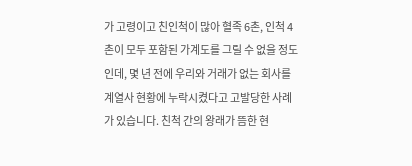가 고령이고 친인척이 많아 혈족 6촌, 인척 4촌이 모두 포함된 가계도를 그릴 수 없을 정도인데, 몇 년 전에 우리와 거래가 없는 회사를 계열사 현황에 누락시켰다고 고발당한 사례가 있습니다. 친척 간의 왕래가 뜸한 현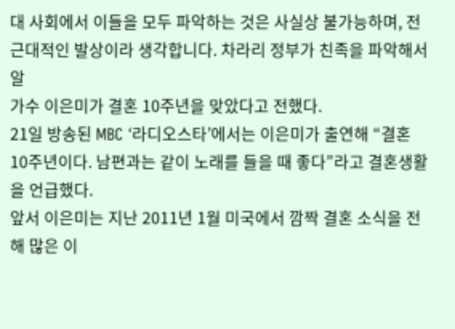대 사회에서 이들을 모두 파악하는 것은 사실상 불가능하며, 전근대적인 발상이라 생각합니다. 차라리 정부가 친족을 파악해서 알
가수 이은미가 결혼 10주년을 맞았다고 전했다.
21일 방송된 MBC ‘라디오스타’에서는 이은미가 출연해 “결혼 10주년이다. 남편과는 같이 노래를 들을 때 좋다”라고 결혼생활을 언급했다.
앞서 이은미는 지난 2011년 1월 미국에서 깜짝 결혼 소식을 전해 많은 이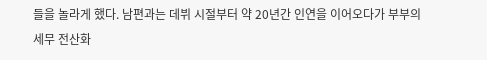들을 놀라게 했다. 남편과는 데뷔 시절부터 약 20년간 인연을 이어오다가 부부의
세무 전산화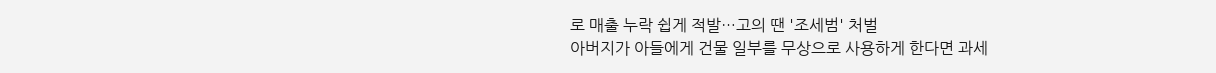로 매출 누락 쉽게 적발…고의 땐 '조세범' 처벌
아버지가 아들에게 건물 일부를 무상으로 사용하게 한다면 과세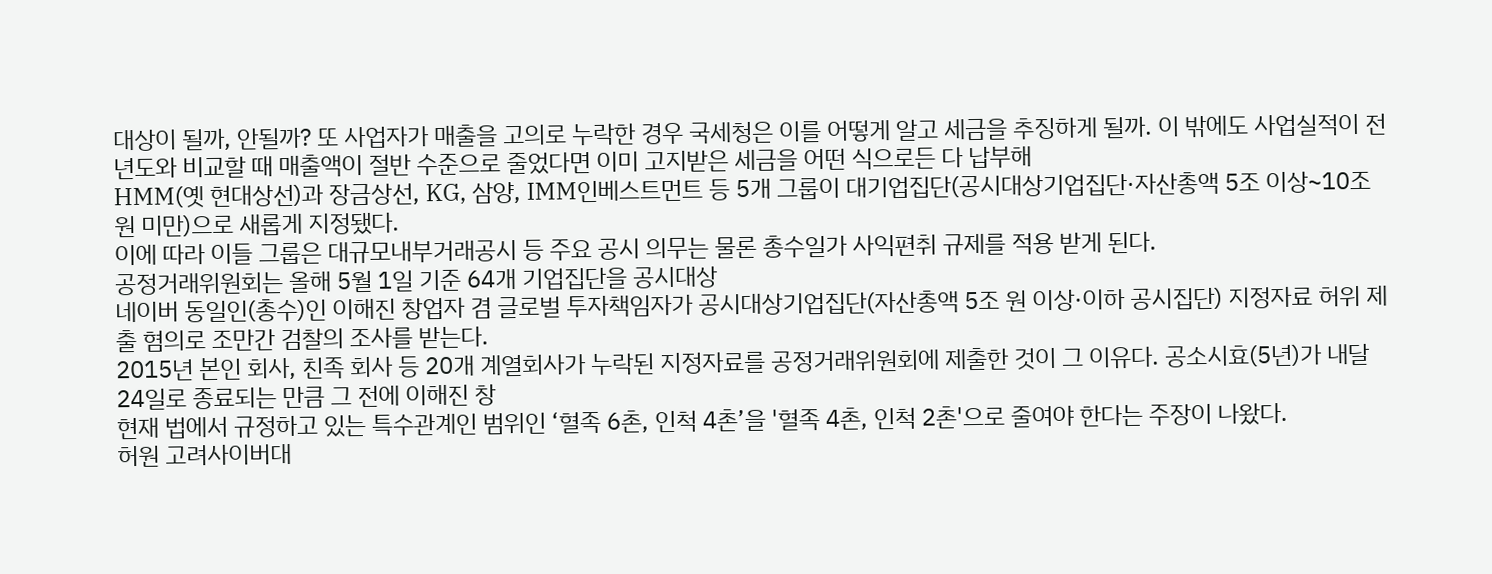대상이 될까, 안될까? 또 사업자가 매출을 고의로 누락한 경우 국세청은 이를 어떻게 알고 세금을 추징하게 될까. 이 밖에도 사업실적이 전년도와 비교할 때 매출액이 절반 수준으로 줄었다면 이미 고지받은 세금을 어떤 식으로든 다 납부해
HMM(옛 현대상선)과 장금상선, KG, 삼양, IMM인베스트먼트 등 5개 그룹이 대기업집단(공시대상기업집단·자산총액 5조 이상~10조 원 미만)으로 새롭게 지정됐다.
이에 따라 이들 그룹은 대규모내부거래공시 등 주요 공시 의무는 물론 총수일가 사익편취 규제를 적용 받게 된다.
공정거래위원회는 올해 5월 1일 기준 64개 기업집단을 공시대상
네이버 동일인(총수)인 이해진 창업자 겸 글로벌 투자책임자가 공시대상기업집단(자산총액 5조 원 이상·이하 공시집단) 지정자료 허위 제출 혐의로 조만간 검찰의 조사를 받는다.
2015년 본인 회사, 친족 회사 등 20개 계열회사가 누락된 지정자료를 공정거래위원회에 제출한 것이 그 이유다. 공소시효(5년)가 내달 24일로 종료되는 만큼 그 전에 이해진 창
현재 법에서 규정하고 있는 특수관계인 범위인 ‘혈족 6촌, 인척 4촌’을 '혈족 4촌, 인척 2촌'으로 줄여야 한다는 주장이 나왔다.
허원 고려사이버대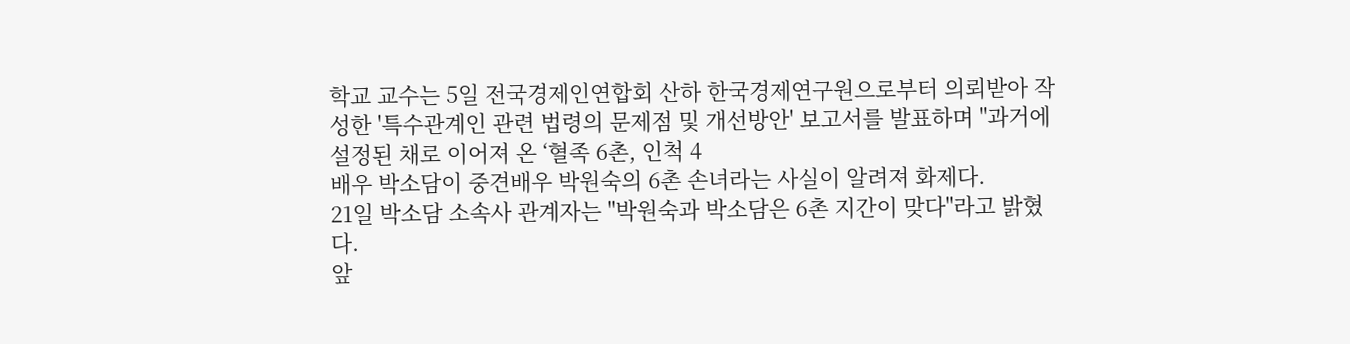학교 교수는 5일 전국경제인연합회 산하 한국경제연구원으로부터 의뢰받아 작성한 '특수관계인 관련 법령의 문제점 및 개선방안' 보고서를 발표하며 "과거에 설정된 채로 이어져 온 ‘혈족 6촌, 인척 4
배우 박소담이 중견배우 박원숙의 6촌 손녀라는 사실이 알려져 화제다.
21일 박소담 소속사 관계자는 "박원숙과 박소담은 6촌 지간이 맞다"라고 밝혔다.
앞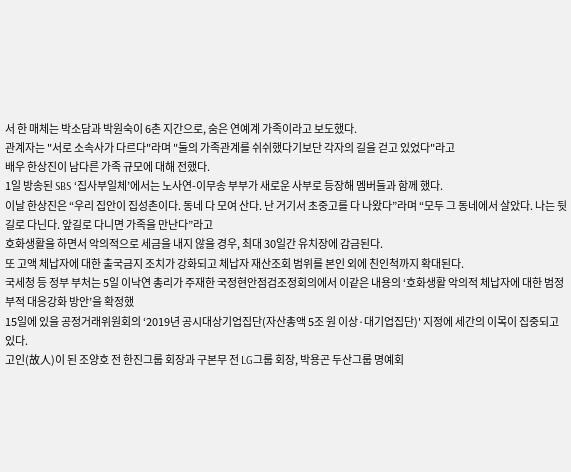서 한 매체는 박소담과 박원숙이 6촌 지간으로, 숨은 연예계 가족이라고 보도했다.
관계자는 "서로 소속사가 다르다"라며 "둘의 가족관계를 쉬쉬했다기보단 각자의 길을 걷고 있었다"라고
배우 한상진이 남다른 가족 규모에 대해 전했다.
1일 방송된 SBS ‘집사부일체’에서는 노사연-이무송 부부가 새로운 사부로 등장해 멤버들과 함께 했다.
이날 한상진은 “우리 집안이 집성촌이다. 동네 다 모여 산다. 난 거기서 초중고를 다 나왔다”라며 “모두 그 동네에서 살았다. 나는 뒷길로 다닌다. 앞길로 다니면 가족을 만난다”라고
호화생활을 하면서 악의적으로 세금을 내지 않을 경우, 최대 30일간 유치장에 감금된다.
또 고액 체납자에 대한 출국금지 조치가 강화되고 체납자 재산조회 범위를 본인 외에 친인척까지 확대된다.
국세청 등 정부 부처는 5일 이낙연 총리가 주재한 국정현안점검조정회의에서 이같은 내용의 ‘호화생활 악의적 체납자에 대한 범정부적 대응강화 방안’을 확정했
15일에 있을 공정거래위원회의 ‘2019년 공시대상기업집단(자산총액 5조 원 이상·대기업집단)' 지정에 세간의 이목이 집중되고 있다.
고인(故人)이 된 조양호 전 한진그룹 회장과 구본무 전 LG그룹 회장, 박용곤 두산그룹 명예회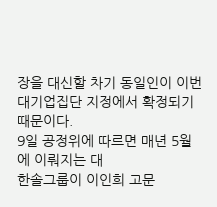장을 대신할 차기 동일인이 이번 대기업집단 지정에서 확정되기 때문이다.
9일 공정위에 따르면 매년 5월에 이뤄지는 대
한솔그룹이 이인희 고문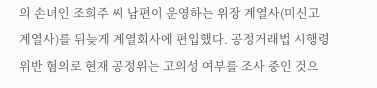의 손녀인 조희주 씨 남편이 운영하는 위장 계열사(미신고 계열사)를 뒤늦게 계열회사에 편입했다. 공정거래법 시행령 위반 혐의로 현재 공정위는 고의성 여부를 조사 중인 것으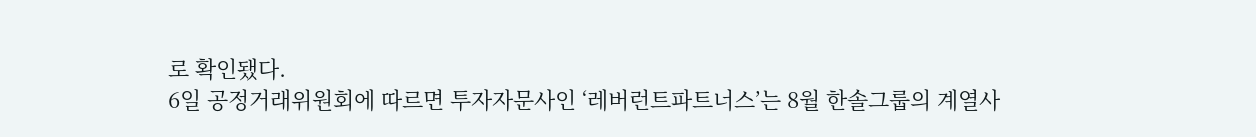로 확인됐다.
6일 공정거래위원회에 따르면 투자자문사인 ‘레버런트파트너스’는 8월 한솔그룹의 계열사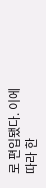로 편입됐다. 이에 따라 한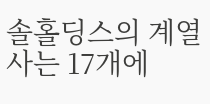솔홀딩스의 계열사는 17개에